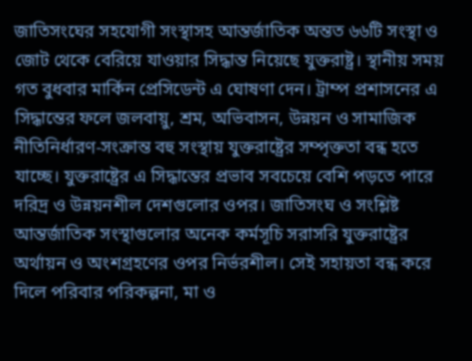জাতিসংঘের সহযোগী সংস্থাসহ আন্তর্জাতিক অন্তত ৬৬টি সংস্থা ও জোট থেকে বেরিয়ে যাওয়ার সিদ্ধান্ত নিয়েছে যুক্তরাষ্ট্র। স্থানীয় সময় গত বুধবার মার্কিন প্রেসিডেন্ট এ ঘোষণা দেন। ট্রাম্প প্রশাসনের এ সিদ্ধান্তের ফলে জলবায়ু, শ্রম, অভিবাসন, উন্নয়ন ও সামাজিক নীতিনির্ধারণ-সংক্রান্ত বহু সংস্থায় যুক্তরাষ্ট্রের সম্পৃক্ততা বন্ধ হতে যাচ্ছে। যুক্তরাষ্ট্রের এ সিদ্ধান্তের প্রভাব সবচেয়ে বেশি পড়তে পারে দরিদ্র ও উন্নয়নশীল দেশগুলোর ওপর। জাতিসংঘ ও সংশ্লিষ্ট আন্তর্জাতিক সংস্থাগুলোর অনেক কর্মসূচি সরাসরি যুক্তরাষ্ট্রের অর্থায়ন ও অংশগ্রহণের ওপর নির্ভরশীল। সেই সহায়তা বন্ধ করে দিলে পরিবার পরিকল্পনা, মা ও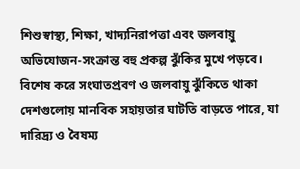শিশুস্বাস্থ্য, শিক্ষা, খাদ্যনিরাপত্তা এবং জলবায়ু অভিযোজন-সংক্রান্ত বহু প্রকল্প ঝুঁকির মুখে পড়বে। বিশেষ করে সংঘাতপ্রবণ ও জলবায়ু ঝুঁকিতে থাকা দেশগুলোয় মানবিক সহায়তার ঘাটতি বাড়তে পারে, যা দারিদ্র্য ও বৈষম্য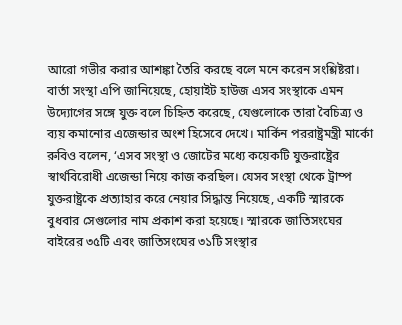আরো গভীর করার আশঙ্কা তৈরি করছে বলে মনে করেন সংশ্লিষ্টরা।
বার্তা সংস্থা এপি জানিয়েছে, হোয়াইট হাউজ এসব সংস্থাকে এমন উদ্যোগের সঙ্গে যুক্ত বলে চিহ্নিত করেছে, যেগুলোকে তারা বৈচিত্র্য ও ব্যয় কমানোর এজেন্ডার অংশ হিসেবে দেখে। মার্কিন পররাষ্ট্রমন্ত্রী মার্কো রুবিও বলেন, ‘এসব সংস্থা ও জোটের মধ্যে কয়েকটি যুক্তরাষ্ট্রের স্বার্থবিরোধী এজেন্ডা নিয়ে কাজ করছিল। যেসব সংস্থা থেকে ট্রাম্প যুক্তরাষ্ট্রকে প্রত্যাহার করে নেয়ার সিদ্ধান্ত নিয়েছে, একটি স্মারকে বুধবার সেগুলোর নাম প্রকাশ করা হয়েছে। স্মারকে জাতিসংঘের বাইরের ৩৫টি এবং জাতিসংঘের ৩১টি সংস্থার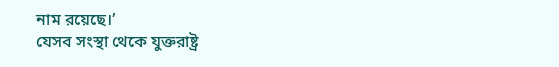নাম রয়েছে।’
যেসব সংস্থা থেকে যুক্তরাষ্ট্র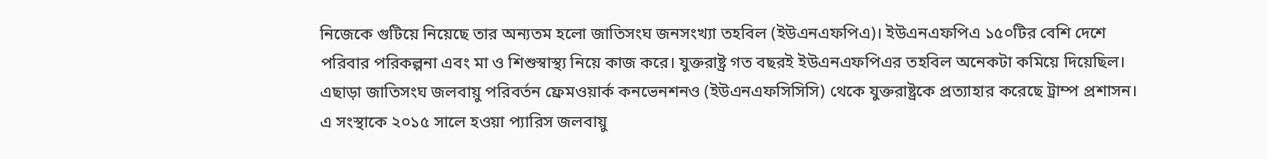নিজেকে গুটিয়ে নিয়েছে তার অন্যতম হলো জাতিসংঘ জনসংখ্যা তহবিল (ইউএনএফপিএ)। ইউএনএফপিএ ১৫০টির বেশি দেশে পরিবার পরিকল্পনা এবং মা ও শিশুস্বাস্থ্য নিয়ে কাজ করে। যুক্তরাষ্ট্র গত বছরই ইউএনএফপিএর তহবিল অনেকটা কমিয়ে দিয়েছিল। এছাড়া জাতিসংঘ জলবায়ু পরিবর্তন ফ্রেমওয়ার্ক কনভেনশনও (ইউএনএফসিসিসি) থেকে যুক্তরাষ্ট্রকে প্রত্যাহার করেছে ট্রাম্প প্রশাসন। এ সংস্থাকে ২০১৫ সালে হওয়া প্যারিস জলবায়ু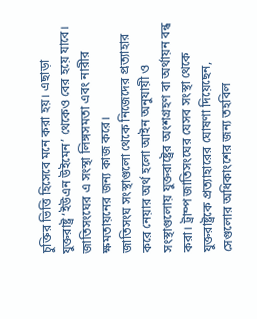চুক্তির ভিত্তি হিসেবে মনে করা হয়। এছাড়া যুক্তরাষ্ট্র ‘ইউএন উইমেন’ থেকেও বের হয়ে যাবে। জাতিসংঘের এ সংস্থা লিঙ্গসমতা এবং নারীর ক্ষমতায়নের জন্য কাজ করে।
জাতিসংঘ সংস্থাগুলো থেকে নিজেদের প্রত্যাহার করে নেয়ার অর্থ হলো আইন অনুযায়ী ও সংস্থাগুলোয় যুক্তরাষ্ট্রের অংশগ্রহণ বা অর্থায়ন বন্ধ করা। ট্রাম্প জাতিসংঘের যেসব সংস্থা থেকে যুক্তরাষ্ট্রকে প্রত্যাহারের ঘোষণা দিয়েছেন, সেগুলোর অধিকাংশের জন্য তহবিল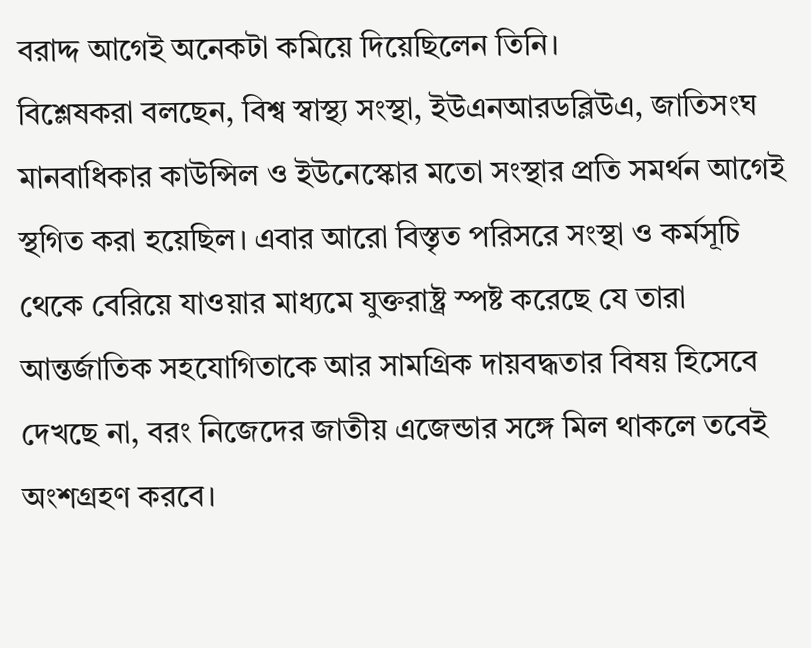বরাদ্দ আগেই অনেকটা কমিয়ে দিয়েছিলেন তিনি।
বিশ্লেষকরা বলছেন, বিশ্ব স্বাস্থ্য সংস্থা, ইউএনআরডব্লিউএ, জাতিসংঘ মানবাধিকার কাউন্সিল ও ইউনেস্কোর মতো সংস্থার প্রতি সমর্থন আগেই স্থগিত করা হয়েছিল। এবার আরো বিস্তৃত পরিসরে সংস্থা ও কর্মসূচি থেকে বেরিয়ে যাওয়ার মাধ্যমে যুক্তরাষ্ট্র স্পষ্ট করেছে যে তারা আন্তর্জাতিক সহযোগিতাকে আর সামগ্রিক দায়বদ্ধতার বিষয় হিসেবে দেখছে না, বরং নিজেদের জাতীয় এজেন্ডার সঙ্গে মিল থাকলে তবেই অংশগ্রহণ করবে।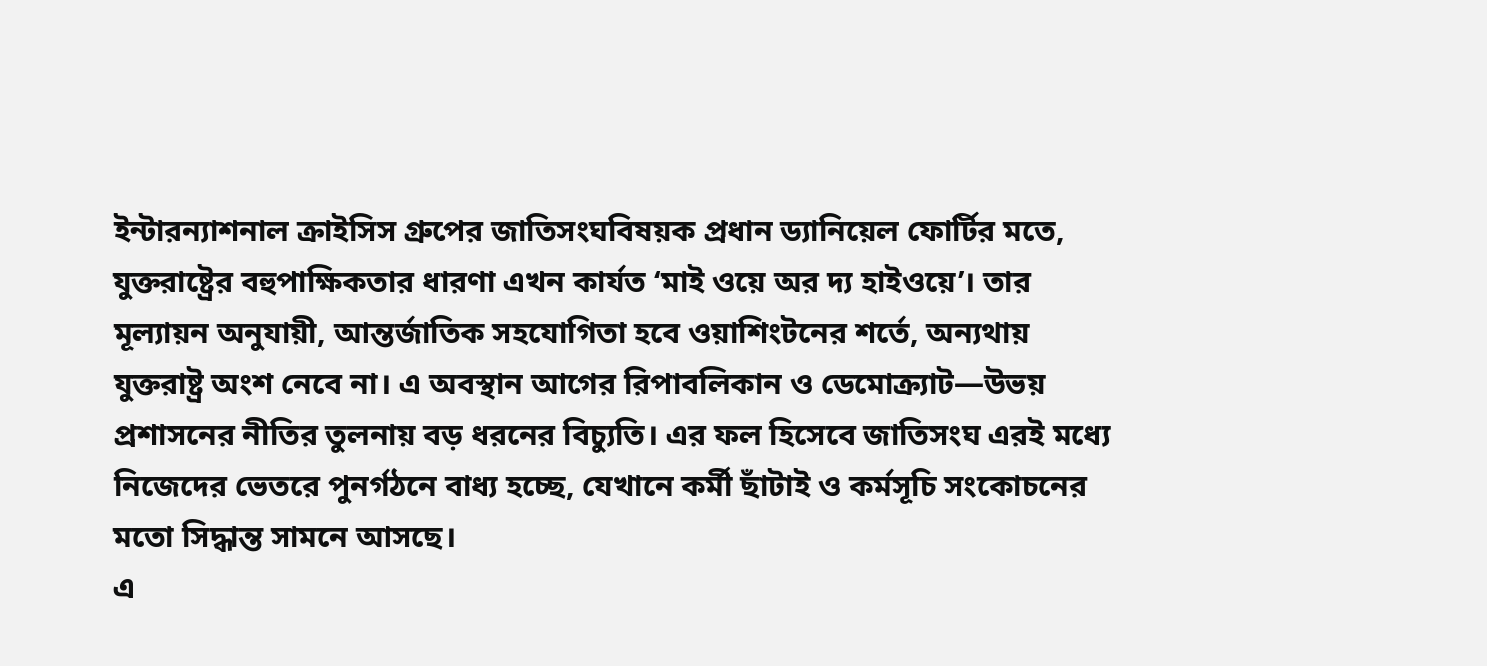ইন্টারন্যাশনাল ক্রাইসিস গ্রুপের জাতিসংঘবিষয়ক প্রধান ড্যানিয়েল ফোর্টির মতে, যুক্তরাষ্ট্রের বহুপাক্ষিকতার ধারণা এখন কার্যত ‘মাই ওয়ে অর দ্য হাইওয়ে’। তার মূল্যায়ন অনুযায়ী, আন্তর্জাতিক সহযোগিতা হবে ওয়াশিংটনের শর্তে, অন্যথায় যুক্তরাষ্ট্র অংশ নেবে না। এ অবস্থান আগের রিপাবলিকান ও ডেমোক্র্যাট—উভয় প্রশাসনের নীতির তুলনায় বড় ধরনের বিচ্যুতি। এর ফল হিসেবে জাতিসংঘ এরই মধ্যে নিজেদের ভেতরে পুনর্গঠনে বাধ্য হচ্ছে, যেখানে কর্মী ছাঁটাই ও কর্মসূচি সংকোচনের মতো সিদ্ধান্ত সামনে আসছে।
এ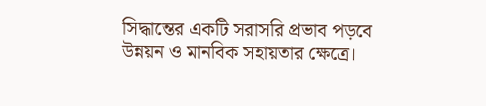সিদ্ধান্তের একটি সরাসরি প্রভাব পড়বে উন্নয়ন ও মানবিক সহায়তার ক্ষেত্রে।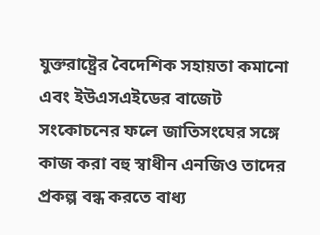যুক্তরাষ্ট্রের বৈদেশিক সহায়তা কমানো এবং ইউএসএইডের বাজেট সংকোচনের ফলে জাতিসংঘের সঙ্গে কাজ করা বহু স্বাধীন এনজিও তাদের প্রকল্প বন্ধ করতে বাধ্য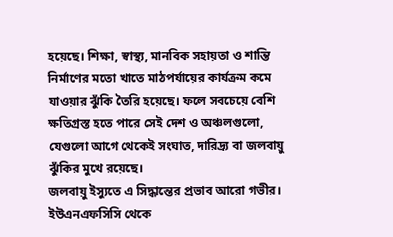হয়েছে। শিক্ষা, স্বাস্থ্য, মানবিক সহায়তা ও শান্তি নির্মাণের মতো খাতে মাঠপর্যায়ের কার্যক্রম কমে যাওয়ার ঝুঁকি তৈরি হয়েছে। ফলে সবচেয়ে বেশি ক্ষতিগ্রস্ত হতে পারে সেই দেশ ও অঞ্চলগুলো, যেগুলো আগে থেকেই সংঘাত, দারিদ্র্য বা জলবায়ু ঝুঁকির মুখে রয়েছে।
জলবায়ু ইস্যুতে এ সিদ্ধান্তের প্রভাব আরো গভীর। ইউএনএফসিসি থেকে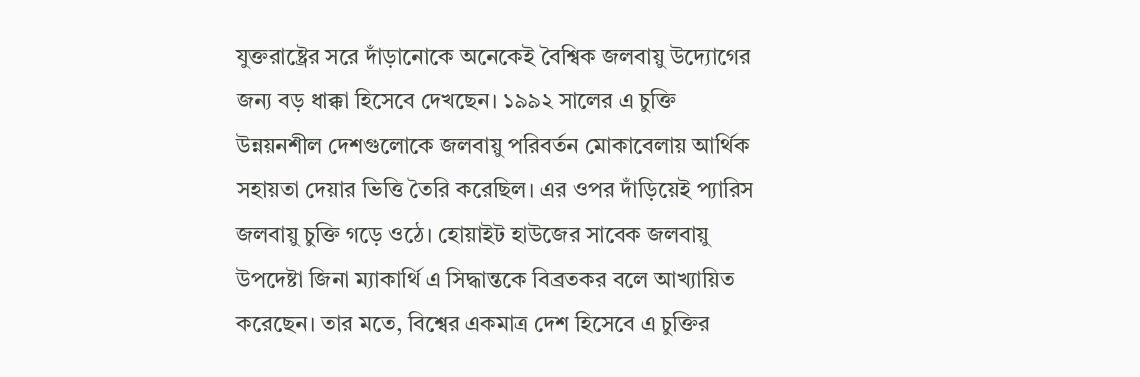যুক্তরাষ্ট্রের সরে দাঁড়ানোকে অনেকেই বৈশ্বিক জলবায়ু উদ্যোগের জন্য বড় ধাক্কা হিসেবে দেখছেন। ১৯৯২ সালের এ চুক্তি উন্নয়নশীল দেশগুলোকে জলবায়ু পরিবর্তন মোকাবেলায় আর্থিক সহায়তা দেয়ার ভিত্তি তৈরি করেছিল। এর ওপর দাঁড়িয়েই প্যারিস জলবায়ু চুক্তি গড়ে ওঠে। হোয়াইট হাউজের সাবেক জলবায়ু উপদেষ্টা জিনা ম্যাকার্থি এ সিদ্ধান্তকে বিব্রতকর বলে আখ্যায়িত করেছেন। তার মতে, বিশ্বের একমাত্র দেশ হিসেবে এ চুক্তির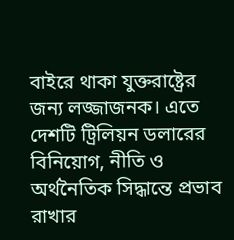বাইরে থাকা যুক্তরাষ্ট্রের জন্য লজ্জাজনক। এতে দেশটি ট্রিলিয়ন ডলারের বিনিয়োগ, নীতি ও অর্থনৈতিক সিদ্ধান্তে প্রভাব রাখার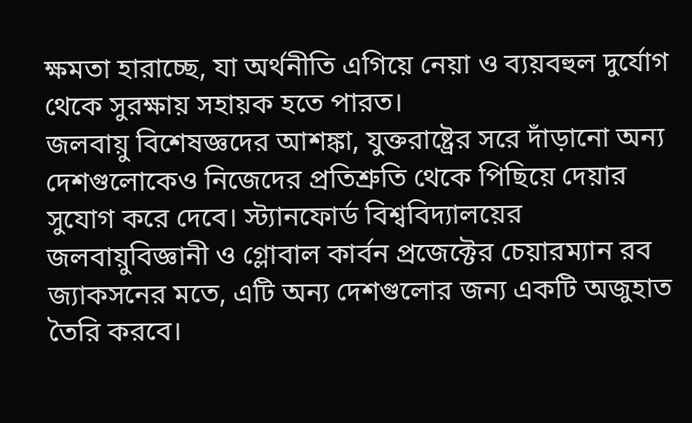ক্ষমতা হারাচ্ছে, যা অর্থনীতি এগিয়ে নেয়া ও ব্যয়বহুল দুর্যোগ থেকে সুরক্ষায় সহায়ক হতে পারত।
জলবায়ু বিশেষজ্ঞদের আশঙ্কা, যুক্তরাষ্ট্রের সরে দাঁড়ানো অন্য দেশগুলোকেও নিজেদের প্রতিশ্রুতি থেকে পিছিয়ে দেয়ার সুযোগ করে দেবে। স্ট্যানফোর্ড বিশ্ববিদ্যালয়ের জলবায়ুবিজ্ঞানী ও গ্লোবাল কার্বন প্রজেক্টের চেয়ারম্যান রব জ্যাকসনের মতে, এটি অন্য দেশগুলোর জন্য একটি অজুহাত তৈরি করবে।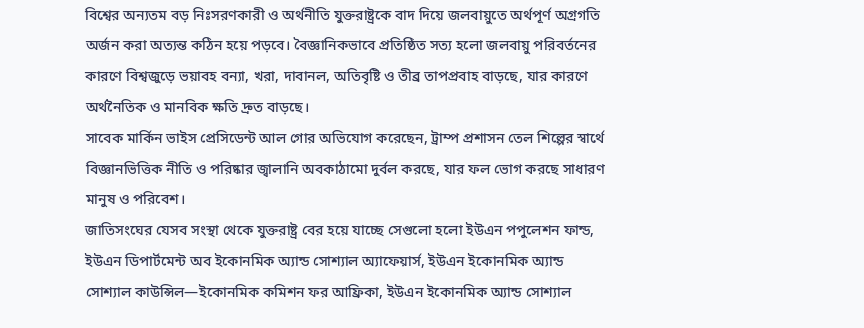বিশ্বের অন্যতম বড় নিঃসরণকারী ও অর্থনীতি যুক্তরাষ্ট্রকে বাদ দিয়ে জলবায়ুতে অর্থপূর্ণ অগ্রগতি অর্জন করা অত্যন্ত কঠিন হয়ে পড়বে। বৈজ্ঞানিকভাবে প্রতিষ্ঠিত সত্য হলো জলবায়ু পরিবর্তনের কারণে বিশ্বজুড়ে ভয়াবহ বন্যা, খরা, দাবানল, অতিবৃষ্টি ও তীব্র তাপপ্রবাহ বাড়ছে, যার কারণে অর্থনৈতিক ও মানবিক ক্ষতি দ্রুত বাড়ছে।
সাবেক মার্কিন ভাইস প্রেসিডেন্ট আল গোর অভিযোগ করেছেন, ট্রাম্প প্রশাসন তেল শিল্পের স্বার্থে বিজ্ঞানভিত্তিক নীতি ও পরিষ্কার জ্বালানি অবকাঠামো দুর্বল করছে, যার ফল ভোগ করছে সাধারণ মানুষ ও পরিবেশ।
জাতিসংঘের যেসব সংস্থা থেকে যুক্তরাষ্ট্র বের হয়ে যাচ্ছে সেগুলো হলো ইউএন পপুলেশন ফান্ড, ইউএন ডিপার্টমেন্ট অব ইকোনমিক অ্যান্ড সোশ্যাল অ্যাফেয়ার্স, ইউএন ইকোনমিক অ্যান্ড সোশ্যাল কাউন্সিল—ইকোনমিক কমিশন ফর আফ্রিকা, ইউএন ইকোনমিক অ্যান্ড সোশ্যাল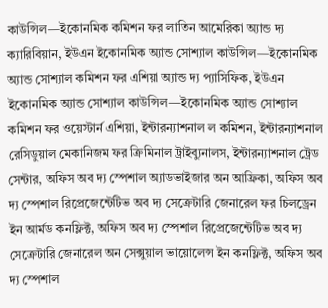কাউন্সিল—ইকোনমিক কমিশন ফর লাতিন আমেরিকা অ্যান্ড দ্য ক্যারিবিয়ান, ইউএন ইকোনমিক অ্যান্ড সোশ্যাল কাউন্সিল—ইকোনমিক অ্যান্ড সোশ্যাল কমিশন ফর এশিয়া অ্যান্ড দ্য প্যাসিফিক, ইউএন ইকোনমিক অ্যান্ড সোশ্যাল কাউন্সিল—ইকোনমিক অ্যান্ড সোশ্যাল কমিশন ফর ওয়েস্টার্ন এশিয়া, ইন্টারন্যাশনাল ল কমিশন, ইন্টারন্যাশনাল রেসিডুয়াল মেকানিজম ফর ক্রিমিনাল ট্রাইব্যুনালস, ইন্টারন্যাশনাল ট্রেড সেন্টার, অফিস অব দ্য স্পেশাল অ্যাডভাইজার অন আফ্রিকা, অফিস অব দ্য স্পেশাল রিপ্রেজেন্টেটিভ অব দ্য সেক্রেটারি জেনারেল ফর চিলড্রেন ইন আর্মড কনফ্লিক্ট, অফিস অব দ্য স্পেশাল রিপ্রেজেন্টেটিভ অব দ্য সেক্রেটারি জেনারেল অন সেক্সুয়াল ভায়োলেন্স ইন কনফ্লিক্ট, অফিস অব দ্য স্পেশাল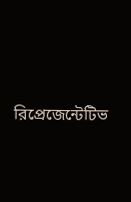রিপ্রেজেন্টেটিভ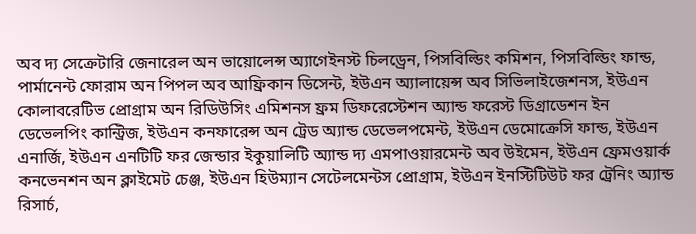অব দ্য সেক্রেটারি জেনারেল অন ভায়োলেন্স অ্যাগেইনস্ট চিলড্রেন, পিসবিল্ডিং কমিশন, পিসবিল্ডিং ফান্ড, পার্মানেন্ট ফোরাম অন পিপল অব আফ্রিকান ডিসেন্ট, ইউএন অ্যালায়েন্স অব সিভিলাইজেশনস, ইউএন কোলাবরেটিভ প্রোগ্রাম অন রিডিউসিং এমিশনস ফ্রম ডিফরেস্টেশন অ্যান্ড ফরেস্ট ডিগ্রাডেশন ইন ডেভেলপিং কান্ট্রিজ, ইউএন কনফারেন্স অন ট্রেড অ্যান্ড ডেভেলপমেন্ট, ইউএন ডেমোক্রেসি ফান্ড, ইউএন এনার্জি, ইউএন এনটিটি ফর জেন্ডার ইকুয়ালিটি অ্যান্ড দ্য এমপাওয়ারমেন্ট অব উইমেন, ইউএন ফ্রেমওয়ার্ক কনভেনশন অন ক্লাইমেট চেঞ্জ, ইউএন হিউম্যান সেটেলমেন্টস প্রোগ্রাম, ইউএন ইনস্টিটিউট ফর ট্রেনিং অ্যান্ড রিসার্চ,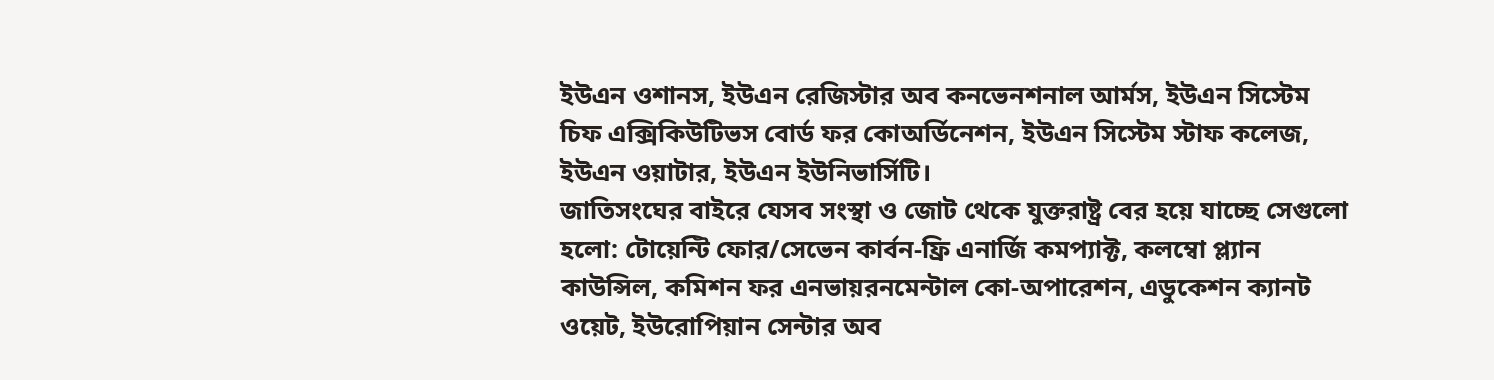ইউএন ওশানস, ইউএন রেজিস্টার অব কনভেনশনাল আর্মস, ইউএন সিস্টেম চিফ এক্সিকিউটিভস বোর্ড ফর কোঅর্ডিনেশন, ইউএন সিস্টেম স্টাফ কলেজ, ইউএন ওয়াটার, ইউএন ইউনিভার্সিটি।
জাতিসংঘের বাইরে যেসব সংস্থা ও জোট থেকে যুক্তরাষ্ট্র বের হয়ে যাচ্ছে সেগুলো হলো: টোয়েন্টি ফোর/সেভেন কার্বন-ফ্রি এনার্জি কমপ্যাক্ট, কলম্বো প্ল্যান কাউন্সিল, কমিশন ফর এনভায়রনমেন্টাল কো-অপারেশন, এডুকেশন ক্যানট ওয়েট, ইউরোপিয়ান সেন্টার অব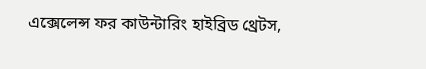এক্সেলেন্স ফর কাউন্টারিং হাইব্রিড থ্রেটস,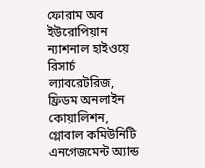ফোরাম অব ইউরোপিয়ান ন্যাশনাল হাইওয়ে রিসার্চ ল্যাবরেটরিজ, ফ্রিডম অনলাইন কোয়ালিশন, গ্লোবাল কমিউনিটি এনগেজমেন্ট অ্যান্ড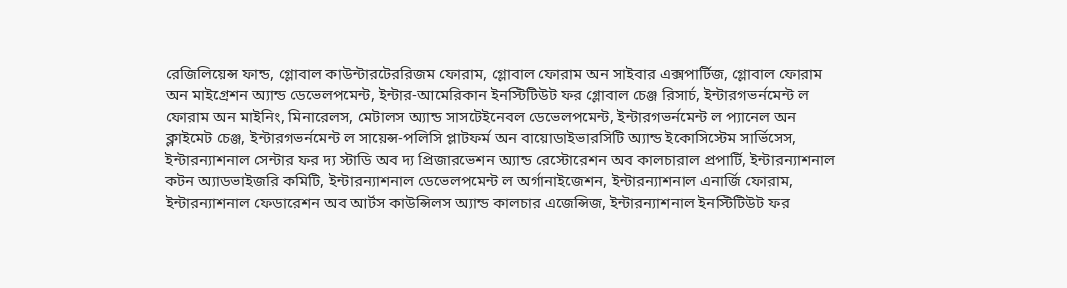রেজিলিয়েন্স ফান্ড, গ্লোবাল কাউন্টারটেররিজম ফোরাম, গ্লোবাল ফোরাম অন সাইবার এক্সপার্টিজ, গ্লোবাল ফোরাম অন মাইগ্রেশন অ্যান্ড ডেভেলপমেন্ট, ইন্টার-আমেরিকান ইনস্টিটিউট ফর গ্লোবাল চেঞ্জ রিসার্চ, ইন্টারগভর্নমেন্ট ল ফোরাম অন মাইনিং, মিনারেলস, মেটালস অ্যান্ড সাসটেইনেবল ডেভেলপমেন্ট, ইন্টারগভর্নমেন্ট ল প্যানেল অন ক্লাইমেট চেঞ্জ, ইন্টারগভর্নমেন্ট ল সায়েন্স-পলিসি প্লাটফর্ম অন বায়োডাইভারসিটি অ্যান্ড ইকোসিস্টেম সার্ভিসেস, ইন্টারন্যাশনাল সেন্টার ফর দ্য স্টাডি অব দ্য প্রিজারভেশন অ্যান্ড রেস্টোরেশন অব কালচারাল প্রপার্টি, ইন্টারন্যাশনাল কটন অ্যাডভাইজরি কমিটি, ইন্টারন্যাশনাল ডেভেলপমেন্ট ল অর্গানাইজেশন, ইন্টারন্যাশনাল এনার্জি ফোরাম, ইন্টারন্যাশনাল ফেডারেশন অব আর্টস কাউন্সিলস অ্যান্ড কালচার এজেন্সিজ, ইন্টারন্যাশনাল ইনস্টিটিউট ফর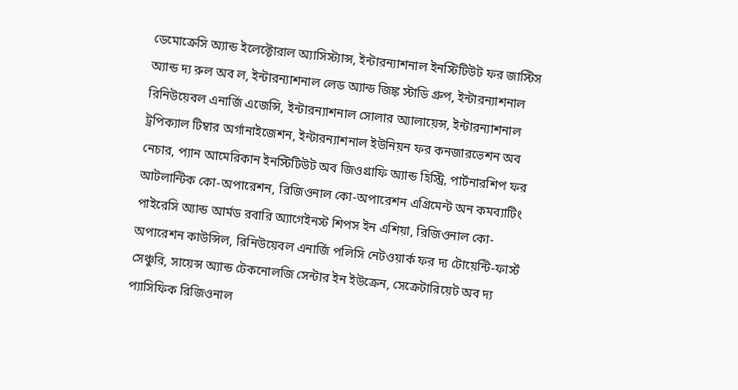ডেমোক্রেসি অ্যান্ড ইলেক্টোরাল অ্যাসিস্ট্যান্স, ইন্টারন্যাশনাল ইনস্টিটিউট ফর জাস্টিস অ্যান্ড দ্য রুল অব ল, ইন্টারন্যাশনাল লেড অ্যান্ড জিঙ্ক স্টাডি গ্রুপ, ইন্টারন্যাশনাল রিনিউয়েবল এনার্জি এজেন্সি, ইন্টারন্যাশনাল সোলার অ্যালায়েন্স, ইন্টারন্যাশনাল ট্রপিক্যাল টিম্বার অর্গানাইজেশন, ইন্টারন্যাশনাল ইউনিয়ন ফর কনজারভেশন অব নেচার, প্যান আমেরিকান ইনস্টিটিউট অব জিওগ্রাফি অ্যান্ড হিস্ট্রি, পার্টনারশিপ ফর আটলান্টিক কো-অপারেশন, রিজিওনাল কো-অপারেশন এগ্রিমেন্ট অন কমব্যাটিং পাইরেসি অ্যান্ড আর্মড রবারি অ্যাগেইনস্ট শিপস ইন এশিয়া, রিজিওনাল কো-অপারেশন কাউন্সিল, রিনিউয়েবল এনার্জি পলিসি নেটওয়ার্ক ফর দ্য টোয়েন্টি-ফার্স্ট সেঞ্চুরি, সায়েন্স অ্যান্ড টেকনোলজি সেন্টার ইন ইউক্রেন, সেক্রেটারিয়েট অব দ্য প্যাসিফিক রিজিওনাল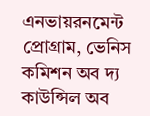এনভায়রনমেন্ট প্রোগ্রাম, ভেনিস কমিশন অব দ্য কাউন্সিল অব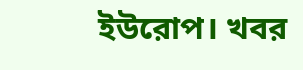ইউরোপ। খবর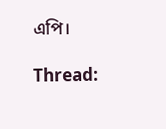এপি।

Thread: